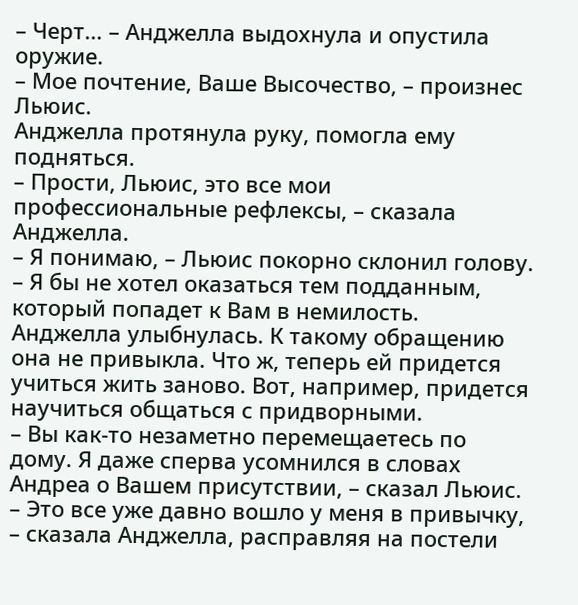– Черт… – Анджелла выдохнула и опустила оружие.
– Мое почтение, Ваше Высочество, – произнес Льюис.
Анджелла протянула руку, помогла ему подняться.
– Прости, Льюис, это все мои профессиональные рефлексы, – сказала Анджелла.
– Я понимаю, – Льюис покорно склонил голову. – Я бы не хотел оказаться тем подданным, который попадет к Вам в немилость.
Анджелла улыбнулась. К такому обращению она не привыкла. Что ж, теперь ей придется учиться жить заново. Вот, например, придется научиться общаться с придворными.
– Вы как-то незаметно перемещаетесь по дому. Я даже сперва усомнился в словах Андреа о Вашем присутствии, – сказал Льюис.
– Это все уже давно вошло у меня в привычку, – сказала Анджелла, расправляя на постели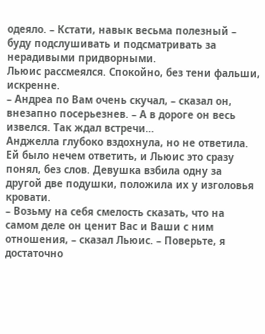одеяло. – Кстати, навык весьма полезный – буду подслушивать и подсматривать за нерадивыми придворными.
Льюис рассмеялся. Спокойно, без тени фальши, искренне.
– Андреа по Вам очень скучал, – сказал он, внезапно посерьезнев. – А в дороге он весь извелся. Так ждал встречи…
Анджелла глубоко вздохнула, но не ответила. Ей было нечем ответить, и Льюис это сразу понял, без слов. Девушка взбила одну за другой две подушки, положила их у изголовья кровати.
– Возьму на себя смелость сказать, что на самом деле он ценит Вас и Ваши с ним отношения, – сказал Льюис. – Поверьте, я достаточно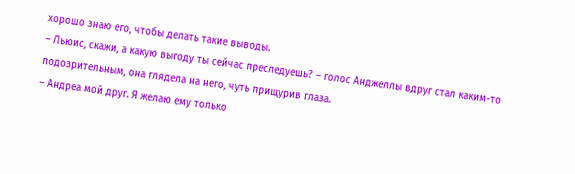хорошо знаю его, чтобы делать такие выводы.
– Льюис, скажи, а какую выгоду ты сейчас преследуешь? – голос Анджеллы вдруг стал каким-то подозрительным, она глядела на него, чуть прищурив глаза.
– Андреа мой друг. Я желаю ему только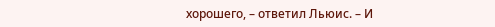хорошего, – ответил Льюис. – И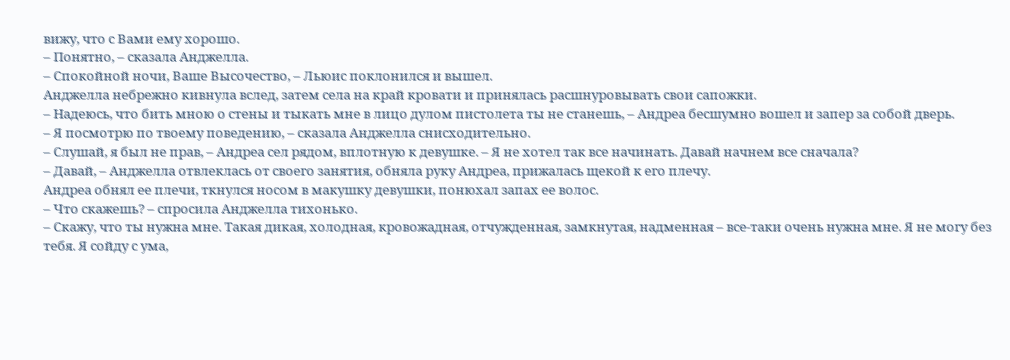вижу, что с Вами ему хорошо.
– Понятно, – сказала Анджелла.
– Спокойной ночи, Ваше Высочество, – Льюис поклонился и вышел.
Анджелла небрежно кивнула вслед, затем села на край кровати и принялась расшнуровывать свои сапожки.
– Надеюсь, что бить мною о стены и тыкать мне в лицо дулом пистолета ты не станешь, – Андреа бесшумно вошел и запер за собой дверь.
– Я посмотрю по твоему поведению, – сказала Анджелла снисходительно.
– Слушай, я был не прав, – Андреа сел рядом, вплотную к девушке. – Я не хотел так все начинать. Давай начнем все сначала?
– Давай, – Анджелла отвлеклась от своего занятия, обняла руку Андреа, прижалась щекой к его плечу.
Андреа обнял ее плечи, ткнулся носом в макушку девушки, понюхал запах ее волос.
– Что скажешь? – спросила Анджелла тихонько.
– Скажу, что ты нужна мне. Такая дикая, холодная, кровожадная, отчужденная, замкнутая, надменная – все-таки очень нужна мне. Я не могу без тебя. Я сойду с ума,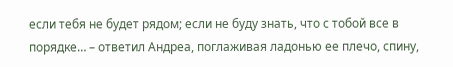если тебя не будет рядом; если не буду знать, что с тобой все в порядке… – ответил Андреа, поглаживая ладонью ее плечо, спину,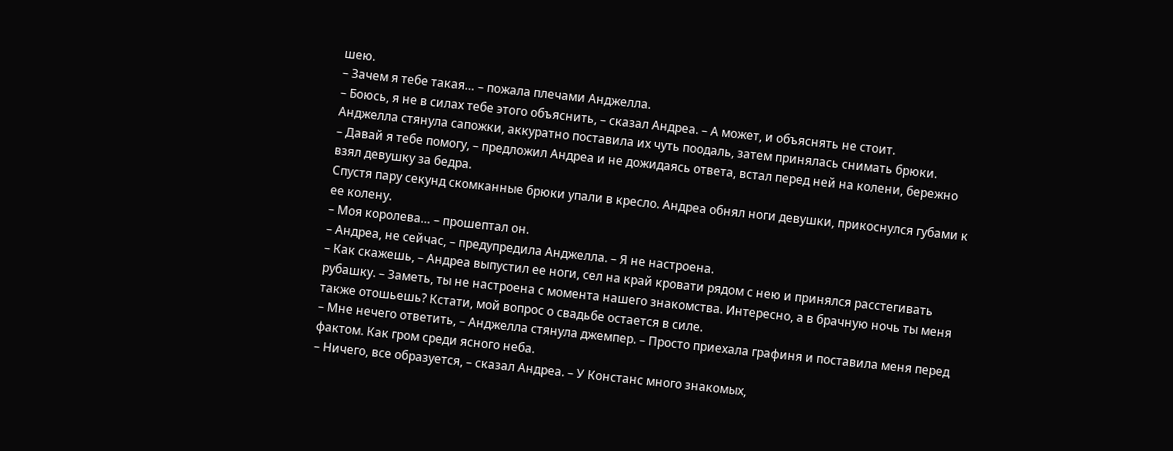шею.
– Зачем я тебе такая… – пожала плечами Анджелла.
– Боюсь, я не в силах тебе этого объяснить, – сказал Андреа. – А может, и объяснять не стоит.
Анджелла стянула сапожки, аккуратно поставила их чуть поодаль, затем принялась снимать брюки.
– Давай я тебе помогу, – предложил Андреа и не дожидаясь ответа, встал перед ней на колени, бережно взял девушку за бедра.
Спустя пару секунд скомканные брюки упали в кресло. Андреа обнял ноги девушки, прикоснулся губами к ее колену.
– Моя королева… – прошептал он.
– Андреа, не сейчас, – предупредила Анджелла. – Я не настроена.
– Как скажешь, – Андреа выпустил ее ноги, сел на край кровати рядом с нею и принялся расстегивать рубашку. – Заметь, ты не настроена с момента нашего знакомства. Интересно, а в брачную ночь ты меня также отошьешь? Кстати, мой вопрос о свадьбе остается в силе.
– Мне нечего ответить, – Анджелла стянула джемпер. – Просто приехала графиня и поставила меня перед фактом. Как гром среди ясного неба.
– Ничего, все образуется, – сказал Андреа. – У Констанс много знакомых,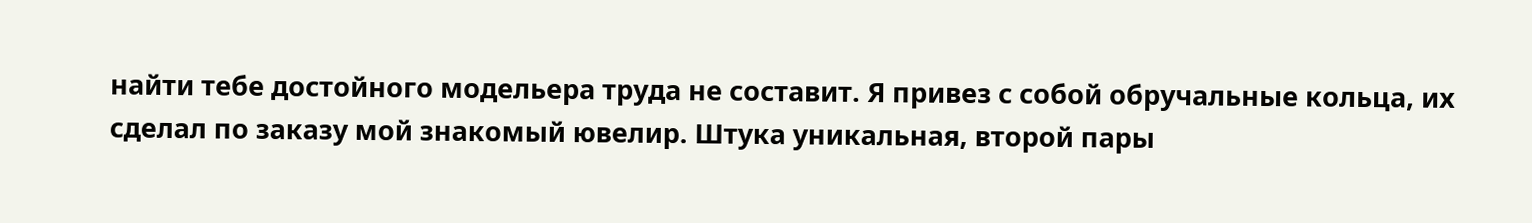найти тебе достойного модельера труда не составит. Я привез с собой обручальные кольца, их сделал по заказу мой знакомый ювелир. Штука уникальная, второй пары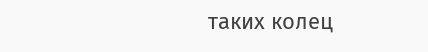таких колец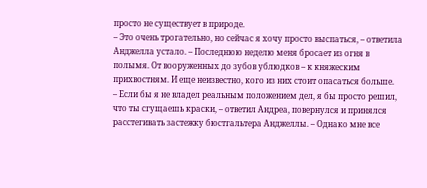просто не существует в природе.
– Это очень трогательно, но сейчас я хочу просто выспаться, – ответила Анджелла устало. – Последнюю неделю меня бросает из огня в полымя. От вооруженных до зубов ублюдков – к княжеским прихвостням. И еще неизвестно, кого из них стоит опасаться больше.
– Если бы я не владел реальным положением дел, я бы просто решил, что ты сгущаешь краски, – ответил Андреа, повернулся и принялся расстегивать застежку бюстгальтера Анджеллы. – Однако мне все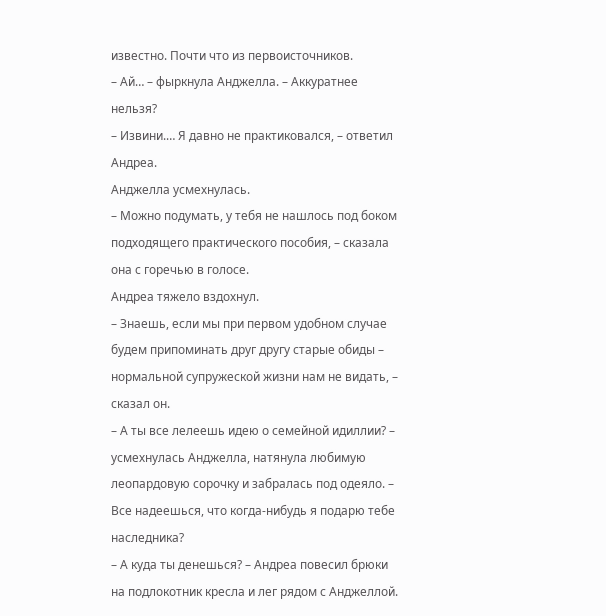известно. Почти что из первоисточников.
– Ай… – фыркнула Анджелла. – Аккуратнее нельзя?
– Извини.… Я давно не практиковался, – ответил Андреа.
Анджелла усмехнулась.
– Можно подумать, у тебя не нашлось под боком подходящего практического пособия, – сказала она с горечью в голосе.
Андреа тяжело вздохнул.
– Знаешь, если мы при первом удобном случае будем припоминать друг другу старые обиды – нормальной супружеской жизни нам не видать, – сказал он.
– А ты все лелеешь идею о семейной идиллии? – усмехнулась Анджелла, натянула любимую леопардовую сорочку и забралась под одеяло. – Все надеешься, что когда-нибудь я подарю тебе наследника?
– А куда ты денешься? – Андреа повесил брюки на подлокотник кресла и лег рядом с Анджеллой.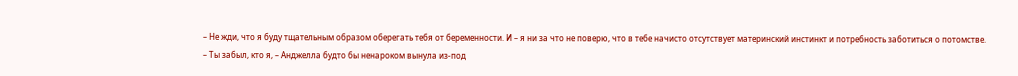– Не жди, что я буду тщательным образом оберегать тебя от беременности. И – я ни за что не поверю, что в тебе начисто отсутствует материнский инстинкт и потребность заботиться о потомстве.
– Ты забыл, кто я, – Анджелла будто бы ненароком вынула из-под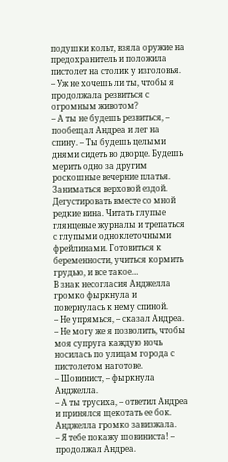подушки кольт, взяла оружие на предохранитель и положила пистолет на столик у изголовья. – Уж не хочешь ли ты, чтобы я продолжала резвиться с огромным животом?
– А ты не будешь резвиться, – пообещал Андреа и лег на спину. – Ты будешь целыми днями сидеть во дворце. Будешь мерить одно за другим роскошные вечерние платья. Заниматься верховой ездой. Дегустировать вместе со мной редкие вина. Читать глупые глянцевые журналы и трепаться с глупыми одноклеточными фрейлинами. Готовиться к беременности, учиться кормить грудью, и все такое…
В знак несогласия Анджелла громко фыркнула и повернулась к нему спиной.
– Не упрямься, – сказал Андреа. – Не могу же я позволить, чтобы моя супруга каждую ночь носилась по улицам города с пистолетом наготове.
– Шовинист, – фыркнула Анджелла.
– А ты трусиха, – ответил Андреа и принялся щекотать ее бок.
Анджелла громко завизжала.
– Я тебе покажу шовиниста! – продолжал Андреа.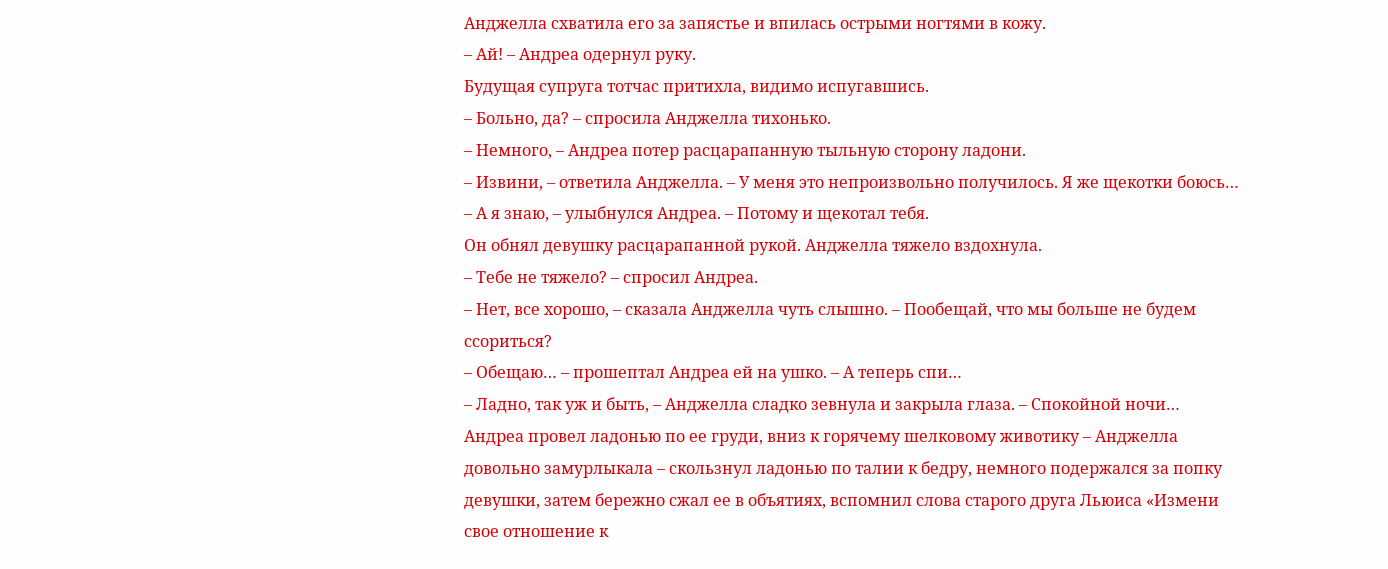Анджелла схватила его за запястье и впилась острыми ногтями в кожу.
– Ай! – Андреа одернул руку.
Будущая супруга тотчас притихла, видимо испугавшись.
– Больно, да? – спросила Анджелла тихонько.
– Немного, – Андреа потер расцарапанную тыльную сторону ладони.
– Извини, – ответила Анджелла. – У меня это непроизвольно получилось. Я же щекотки боюсь…
– А я знаю, – улыбнулся Андреа. – Потому и щекотал тебя.
Он обнял девушку расцарапанной рукой. Анджелла тяжело вздохнула.
– Тебе не тяжело? – спросил Андреа.
– Нет, все хорошо, – сказала Анджелла чуть слышно. – Пообещай, что мы больше не будем ссориться?
– Обещаю… – прошептал Андреа ей на ушко. – А теперь спи…
– Ладно, так уж и быть, – Анджелла сладко зевнула и закрыла глаза. – Спокойной ночи…
Андреа провел ладонью по ее груди, вниз к горячему шелковому животику – Анджелла довольно замурлыкала – скользнул ладонью по талии к бедру, немного подержался за попку девушки, затем бережно сжал ее в объятиях, вспомнил слова старого друга Льюиса «Измени свое отношение к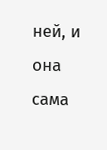ней, и она сама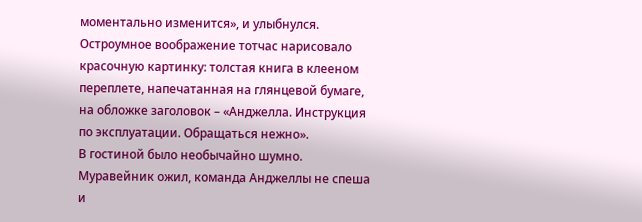моментально изменится», и улыбнулся.
Остроумное воображение тотчас нарисовало красочную картинку: толстая книга в клееном переплете, напечатанная на глянцевой бумаге, на обложке заголовок – «Анджелла. Инструкция по эксплуатации. Обращаться нежно».
В гостиной было необычайно шумно. Муравейник ожил, команда Анджеллы не спеша и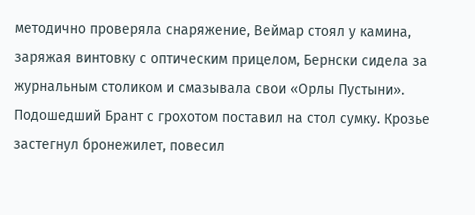методично проверяла снаряжение, Веймар стоял у камина, заряжая винтовку с оптическим прицелом, Бернски сидела за журнальным столиком и смазывала свои «Орлы Пустыни». Подошедший Брант с грохотом поставил на стол сумку. Крозье застегнул бронежилет, повесил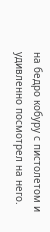на бедро кобуру с пистолетом и удивленно посмотрел на него.